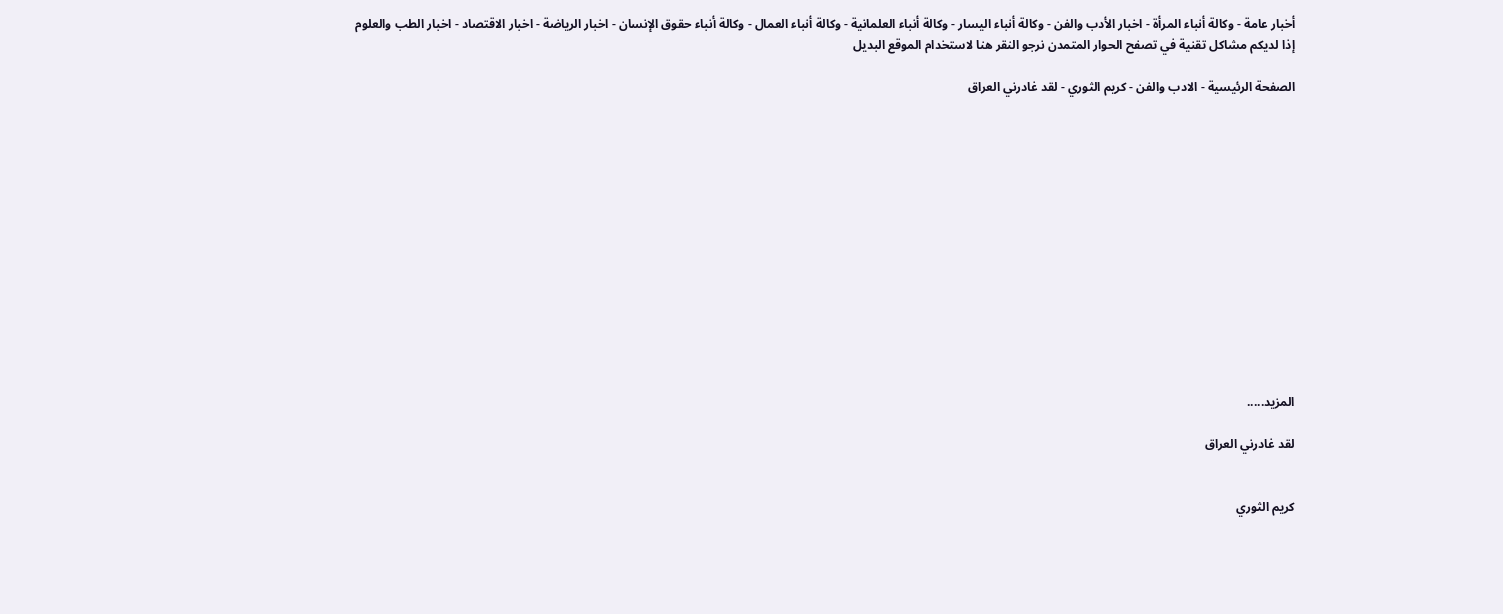أخبار عامة - وكالة أنباء المرأة - اخبار الأدب والفن - وكالة أنباء اليسار - وكالة أنباء العلمانية - وكالة أنباء العمال - وكالة أنباء حقوق الإنسان - اخبار الرياضة - اخبار الاقتصاد - اخبار الطب والعلوم
إذا لديكم مشاكل تقنية في تصفح الحوار المتمدن نرجو النقر هنا لاستخدام الموقع البديل

الصفحة الرئيسية - الادب والفن - كريم الثوري - لقد غادرني العراق














المزيد.....

لقد غادرني العراق


كريم الثوري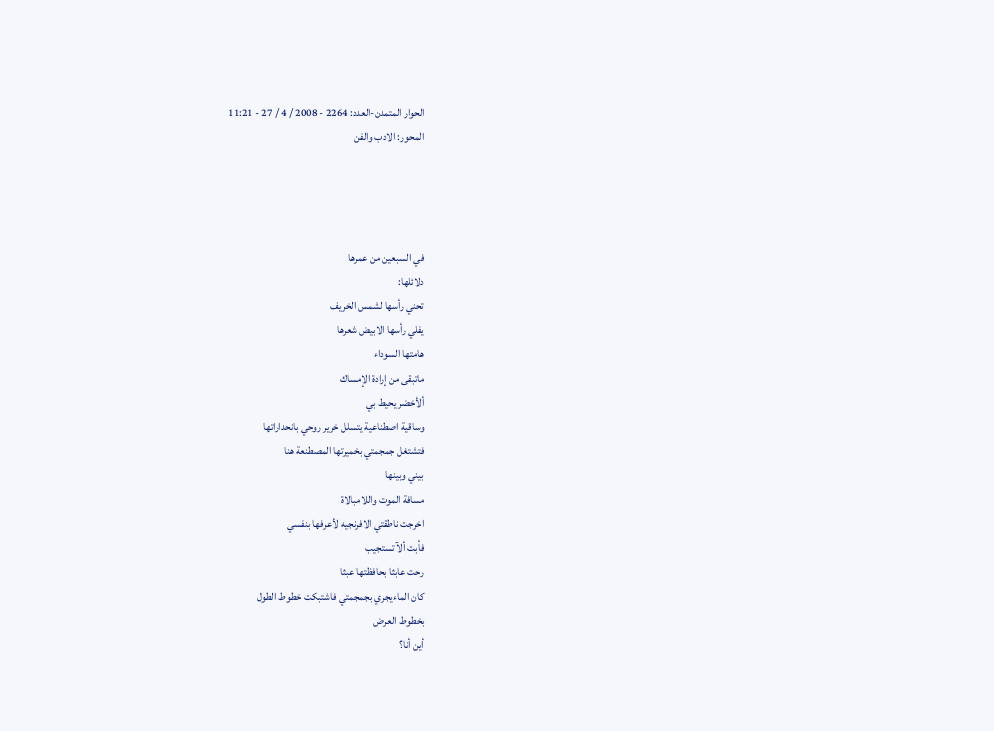الحوار المتمدن-العدد: 2264 - 2008 / 4 / 27 - 11:21
المحور: الادب والفن




في السبعين من عمرها
دلائلها:
تحني رأسها لشمس الخريف
يفلي رأسها الابيض شعرها
هامتها السوداء
ماتبقى من إرادة الإمساك
ألأخضر يحيط بي
وساقية اصطناعية يتسلل خرير روحي بانحداراتها
فتشتغل جمجمتي بخميرتها المصطنعة هنا
بيني وبينها
مسافة الموت واللامبالاة
اخرجت ناطقتي الافرنجيه لأعرفها بنفسي
فأبت ألآ تستجيب
رحت عابثا بحافظتها عبثا
كان الماءيجري بجمجمتي فاشتبكت خطوط الطول
بخطوط العرض
أين أنا؟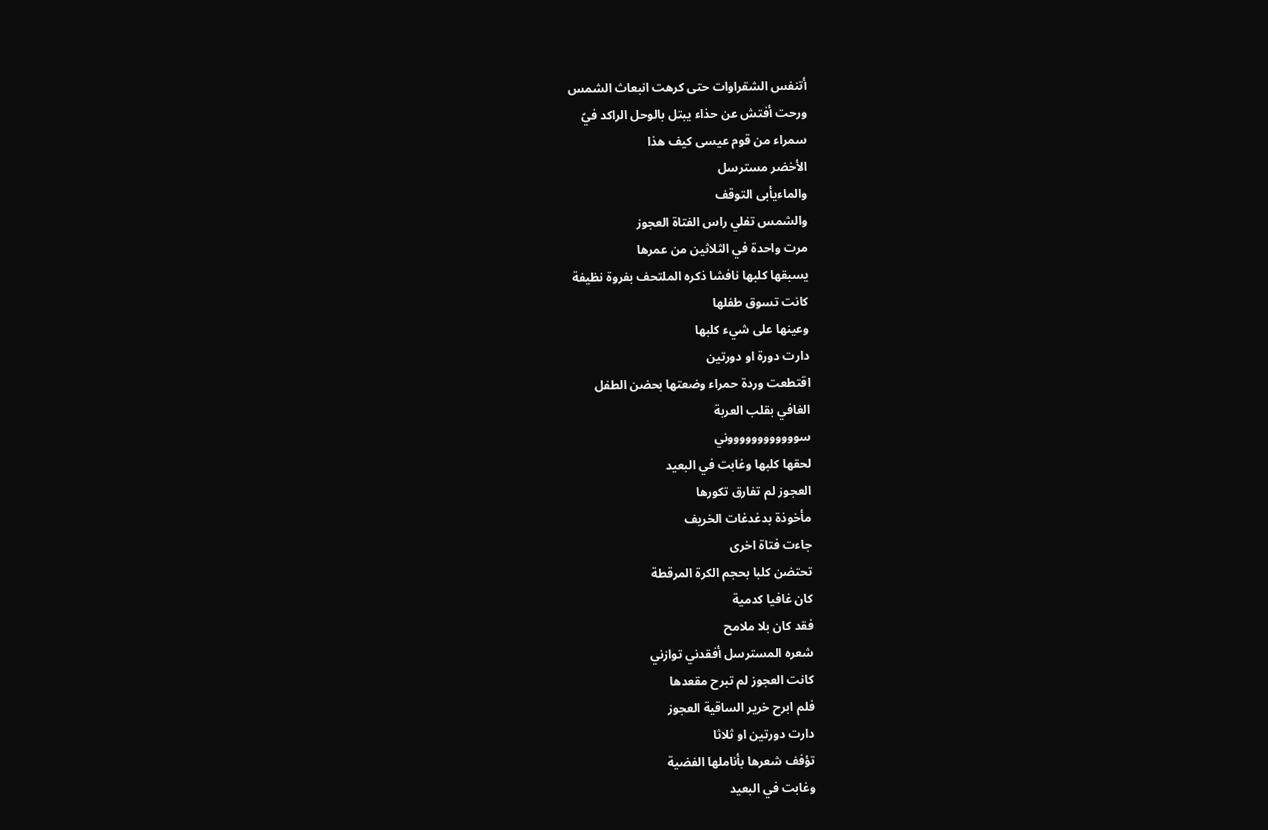أتنفس الشقراوات حتى كرهت انبعاث الشمس
ورحت أفتش عن حذاء يبتل بالوحل الراكد فيً
سمراء من قوم عيسى كيف هذا
الأخضر مسترسل
والماءيأبى التوقف
والشمس تفلي راس الفتاة العجوز
مرت واحدة في الثلاثين من عمرها
يسبقها كلبها نافشا ذكره الملتحف بفروة نظيفة
كانت تسوق طفلها
وعينها على شيء كلبها
دارت دورة او دورتين
اقتطعت وردة حمراء وضعتها بحضن الطفل
الغافي بقلب العربة
سووووووووووووني
لحقها كلبها وغابت في البعيد
العجوز لم تفارق تكورها
مأخوذة بدغدغات الخريف
جاءت فتاة اخرى
تحتضن كلبا بحجم الكرة المرقطة
كان غافيا كدمية
فقد كان بلا ملامح
شعره المسترسل أفقدني توازني
كانت العجوز لم تبرح مقعدها
فلم ابرح خرير الساقية العجوز
دارت دورتين او ثلاثا
تؤفف شعرها بأناملها الفضية
وغابت في البعيد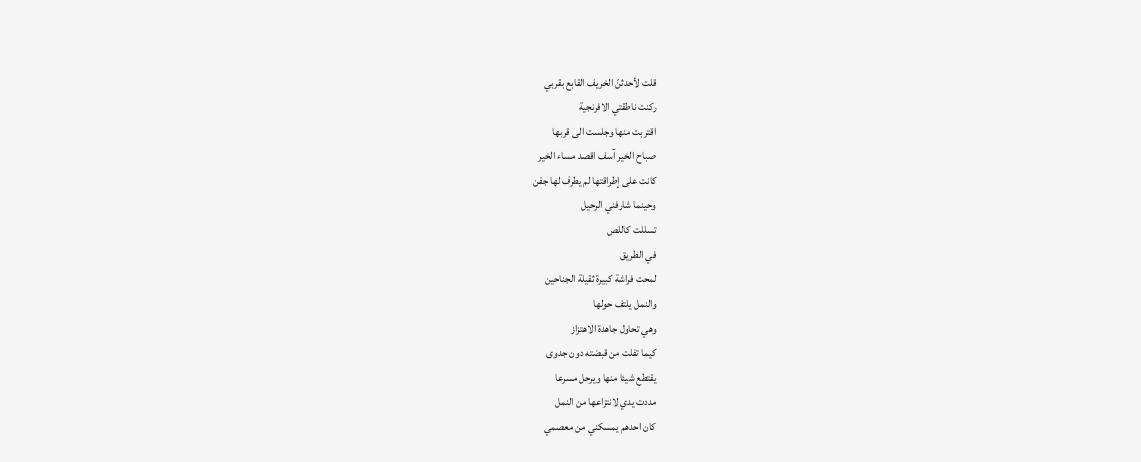قلت لأحدثنّ الخريف القابع بقربي
ركنت ناطقتي الافرنجية
اقتربت منها وجلست الى قربها
صباح الخير آسف اقصد مساء الخير
كانت على إطراقتها لم يطرف لها جفن
وحينما شارفني الرحيل
تسللت كاللص
في الطريق
لمحت فراشة كبيرة ثقيلة الجناحين
والنمل يلتف حولها
وهي تحاول جاهدة الاهتزاز
كيما تفلت من قبضته دون جدوى
يقتطع شيئا منها ويرحل مسرعا
مددت يدي لانتزاعها من النمل
كان احدهم يمسكني من معصمي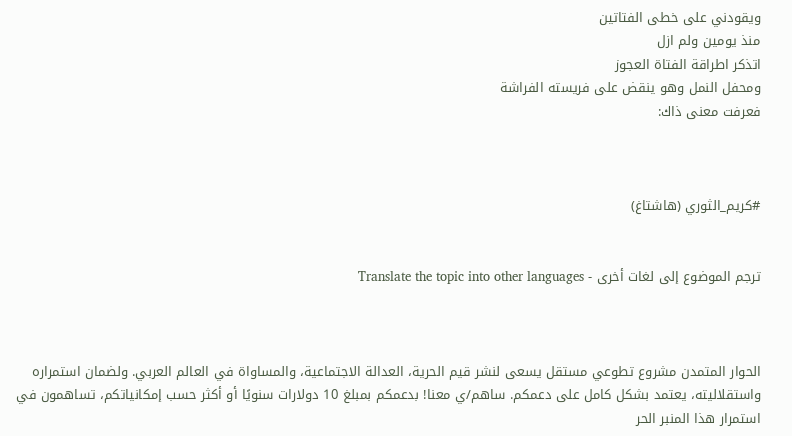ويقودني على خطى الفتاتين
منذ يومين ولم ازل
اتذكر اطراقة الفتاة العجوز
ومحفل النمل وهو ينقض على فريسته الفراشة
فعرفت معنى ذاك:



#كريم_الثوري (هاشتاغ)


ترجم الموضوع إلى لغات أخرى - Translate the topic into other languages



الحوار المتمدن مشروع تطوعي مستقل يسعى لنشر قيم الحرية، العدالة الاجتماعية، والمساواة في العالم العربي. ولضمان استمراره واستقلاليته، يعتمد بشكل كامل على دعمكم. ساهم/ي معنا! بدعمكم بمبلغ 10 دولارات سنويًا أو أكثر حسب إمكانياتكم، تساهمون في استمرار هذا المنبر الحر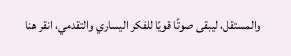والمستقل، ليبقى صوتًا قويًا للفكر اليساري والتقدمي، انقر هنا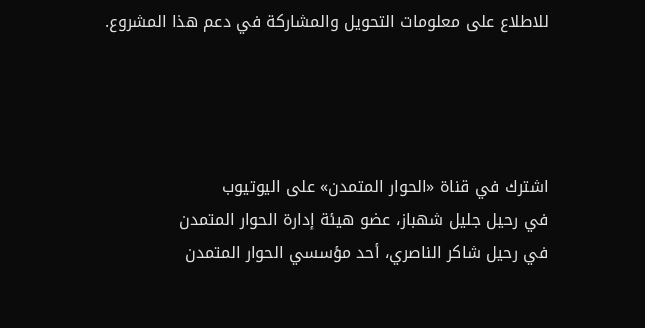للاطلاع على معلومات التحويل والمشاركة في دعم هذا المشروع.




اشترك في قناة «الحوار المتمدن» على اليوتيوب
في رحيل جليل شهباز، عضو هيئة إدارة الحوار المتمدن
في رحيل شاكر الناصري، أحد مؤسسي الحوار المتمدن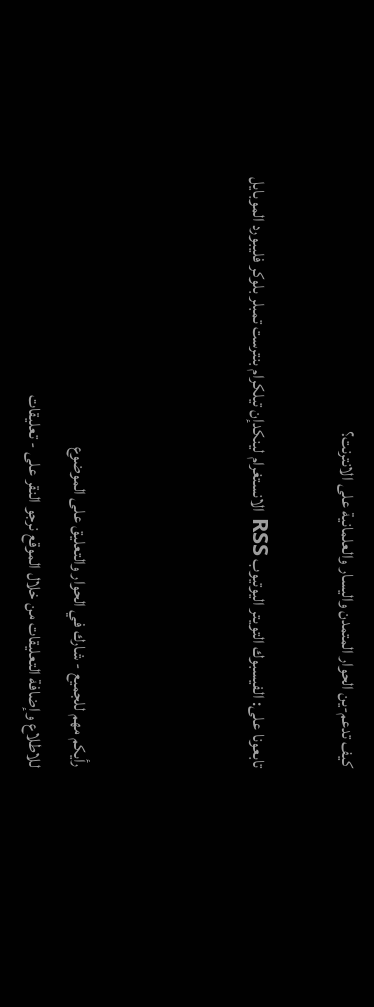كيف تدعم-ين الحوار المتمدن واليسار والعلمانية على الانترنت؟

تابعونا على: الفيسبوك التويتر اليوتيوب RSS الانستغرام لينكدإن تيلكرام بنترست تمبلر بلوكر فليبورد الموبايل



رأيكم مهم للجميع - شارك في الحوار والتعليق على الموضوع
للاطلاع وإضافة التعليقات من خلال الموقع نرجو النقر على - تعليقات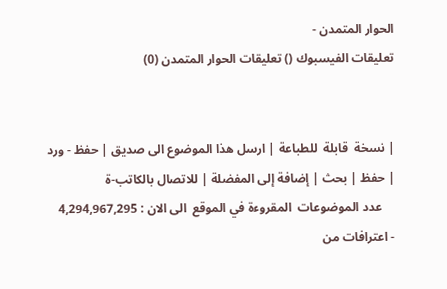الحوار المتمدن -
تعليقات الفيسبوك () تعليقات الحوار المتمدن (0)


| نسخة  قابلة  للطباعة | ارسل هذا الموضوع الى صديق | حفظ - ورد
| حفظ | بحث | إضافة إلى المفضلة | للاتصال بالكاتب-ة
    عدد الموضوعات  المقروءة في الموقع  الى الان : 4,294,967,295
- اعترافات من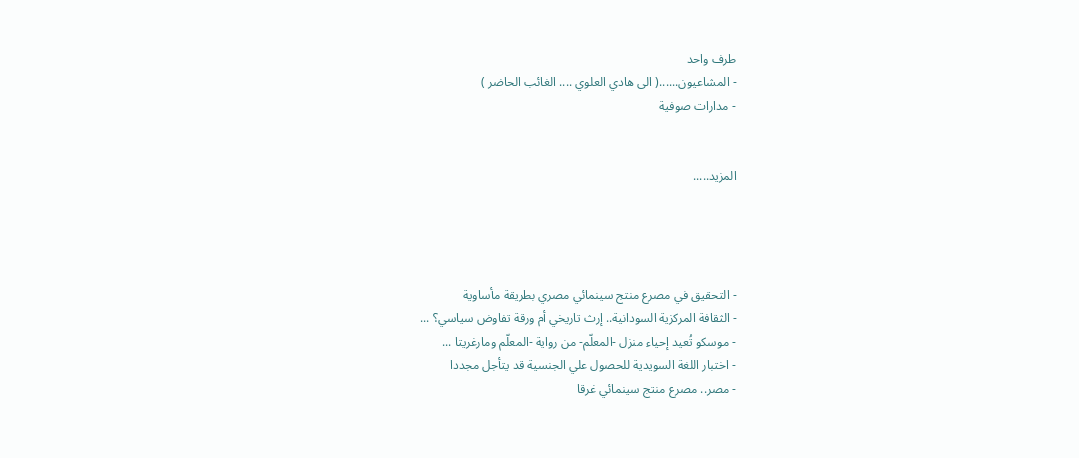طرف واحد
- المشاعيون......( الى هادي العلوي .... الغائب الحاضر )
- مدارات صوفية


المزيد.....




- التحقيق في مصرع منتج سينمائي مصري بطريقة مأساوية
- الثقافة المركزية السودانية.. إرث تاريخي أم ورقة تفاوض سياسي؟ ...
- موسكو تُعيد إحياء منزل -المعلّم- من رواية -المعلّم ومارغريتا ...
- اختبار اللغة السويدية للحصول علي الجنسية قد يتأجل مجددا
- مصر.. مصرع منتج سينمائي غرقا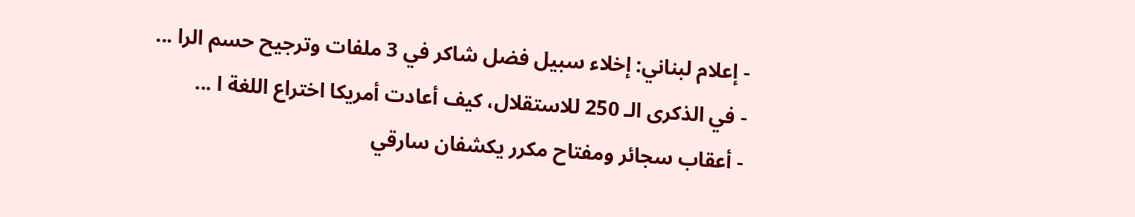- إعلام لبناني: إخلاء سبيل فضل شاكر في 3 ملفات وترجيح حسم الرا ...
- في الذكرى الـ 250 للاستقلال، كيف أعادت أمريكا اختراع اللغة ا ...
- أعقاب سجائر ومفتاح مكرر يكشفان سارقي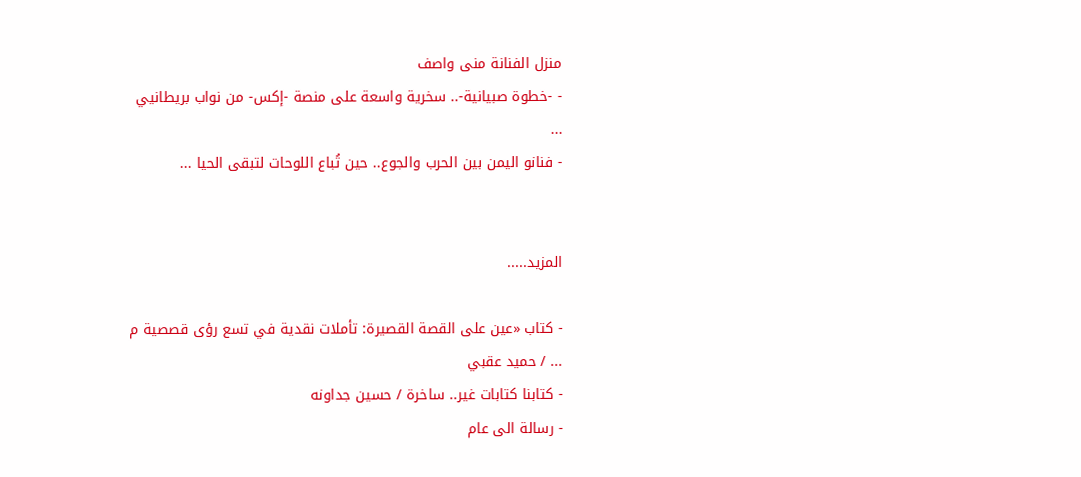منزل الفنانة منى واصف
- -خطوة صبيانية-.. سخرية واسعة على منصة -إكس- من نواب بريطانيي ...
- فنانو اليمن بين الحرب والجوع.. حين تُباع اللوحات لتبقى الحيا ...


المزيد.....

- كتاب «عين على القصة القصيرة: تأملات نقدية في تسع رؤى قصصية م ... / حميد عقبي
- كتابنا كتابات غير.. ساخرة / حسين جداونه
- رسالة الى عام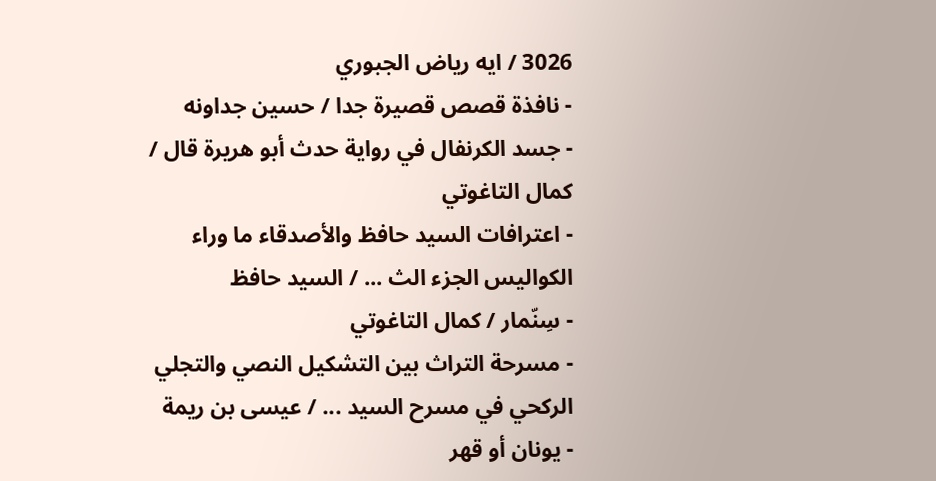3026 / ايه رياض الجبوري
- نافذة قصص قصيرة جدا / حسين جداونه
- جسد الكرنفال في رواية حدث أبو هريرة قال / كمال التاغوتي
- اعترافات السيد حافظ والأصدقاء ما وراء الكواليس الجزء الث ... / السيد حافظ
- سِنّمار / كمال التاغوتي
- مسرحة التراث بين التشكيل النصي والتجلي الركحي في مسرح السيد ... / عيسى بن ريمة
- يونان أو قهر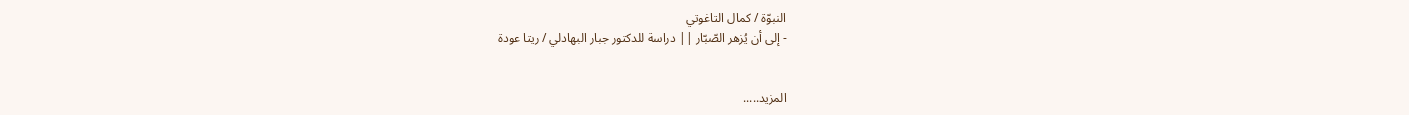النبوّة / كمال التاغوتي
- إلى أن يُزهر الصّبّار || دراسة للدكتور جبار البهادلي / ريتا عودة


المزيد.....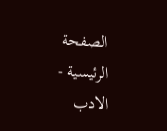الصفحة الرئيسية - الادب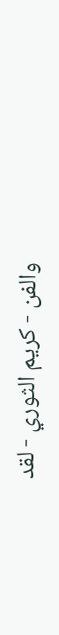والفن - كريم الثوري - لقد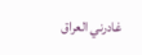غادرني العراق